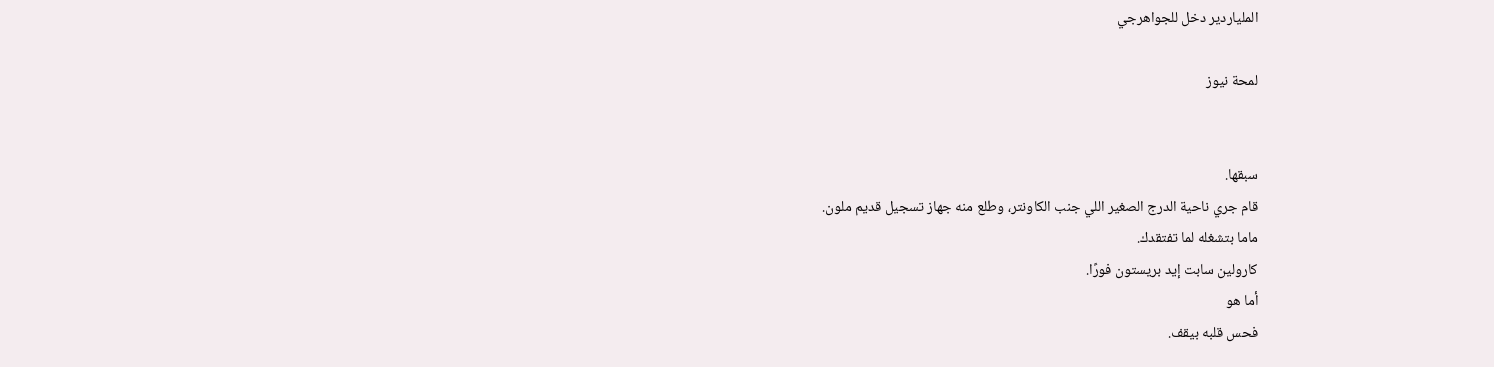الملياردير دخل للجواهرجي

لمحة نيوز


سبقها.
قام جري ناحية الدرج الصغير اللي جنب الكاونتر، وطلع منه جهاز تسجيل قديم ملون.
ماما بتشغله لما تفتقدك.
كارولين سابت إيد بريستون فورًا.
أما هو
فحس قلبه بيقف.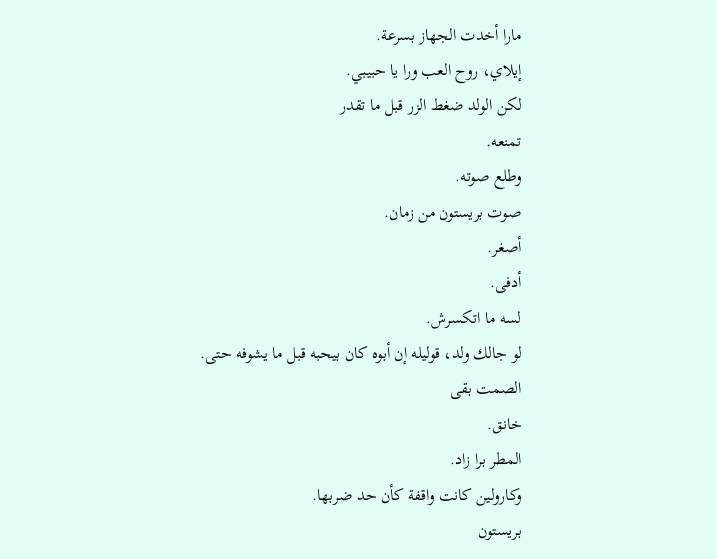مارا أخدت الجهاز بسرعة.
إيلاي، روح العب ورا يا حبيبي.
لكن الولد ضغط الزر قبل ما تقدر
تمنعه.
وطلع صوته.
صوت بريستون من زمان.
أصغر.
أدفى.
لسه ما اتكسرش.
لو جالك ولد، قوليله إن أبوه كان بيحبه قبل ما يشوفه حتى.
الصمت بقى
خانق.
المطر برا زاد.
وكارولين كانت واقفة كأن حد ضربها.
بريستون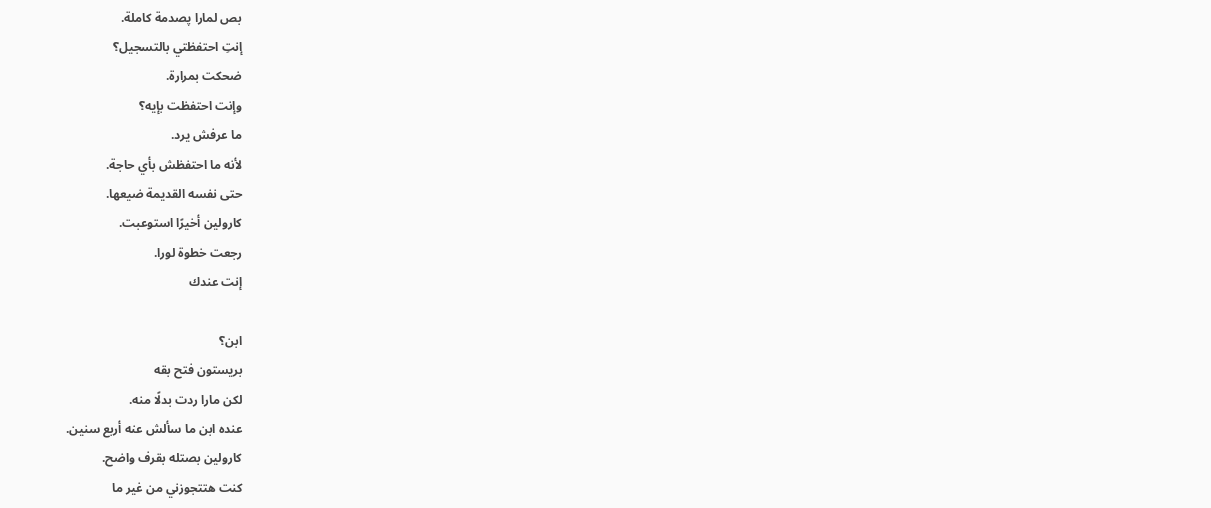بص لمارا پصدمة كاملة.
إنتِ احتفظتي بالتسجيل؟
ضحكت بمرارة.
وإنت احتفظت بإيه؟
ما عرفش يرد.
لأنه ما احتفظش بأي حاجة.
حتى نفسه القديمة ضيعها.
كارولين أخيرًا استوعبت.
رجعت خطوة لورا.
إنت عندك

ابن؟
بريستون فتح بقه
لكن مارا ردت بدلًا منه.
عنده ابن ما سألش عنه أربع سنين.
كارولين بصتله بقرف واضح.
كنت هتتجوزني من غير ما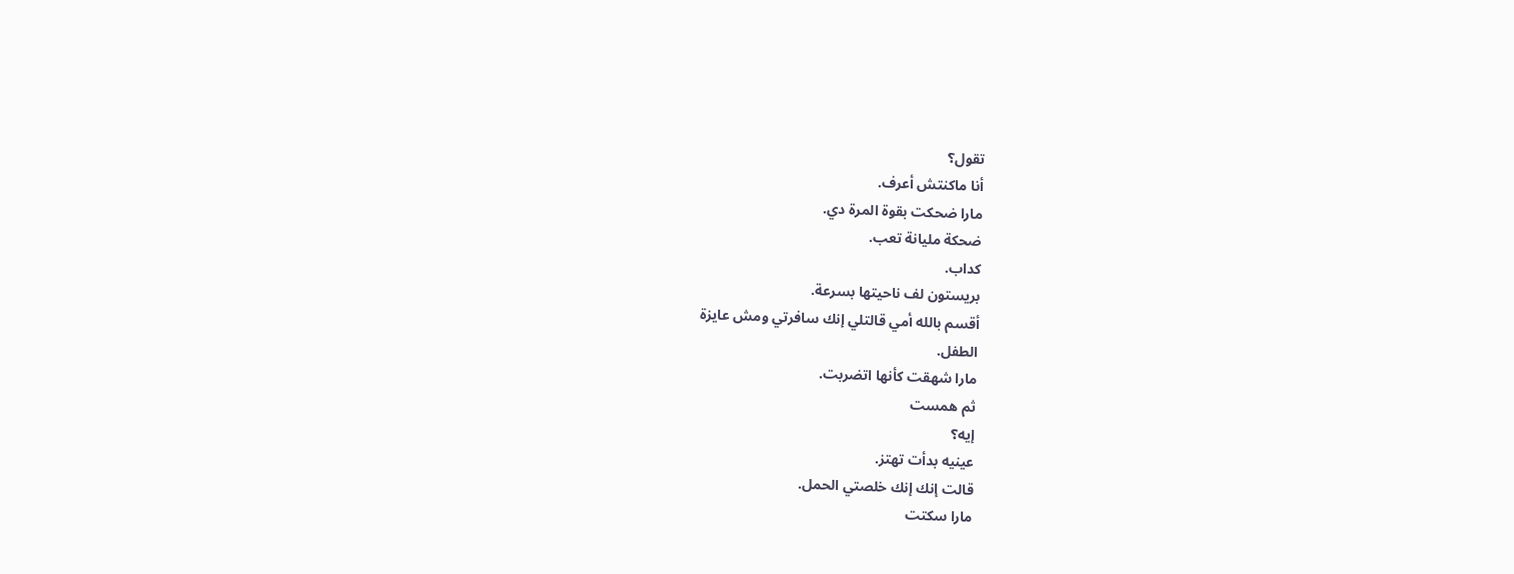تقول؟
أنا ماكنتش أعرف.
مارا ضحكت بقوة المرة دي.
ضحكة مليانة تعب.
كداب.
بريستون لف ناحيتها بسرعة.
أقسم بالله أمي قالتلي إنك سافرتي ومش عايزة
الطفل.
مارا شهقت كأنها اتضربت.
ثم همست
إيه؟
عينيه بدأت تهتز.
قالت إنك إنك خلصتي الحمل.
مارا سكتت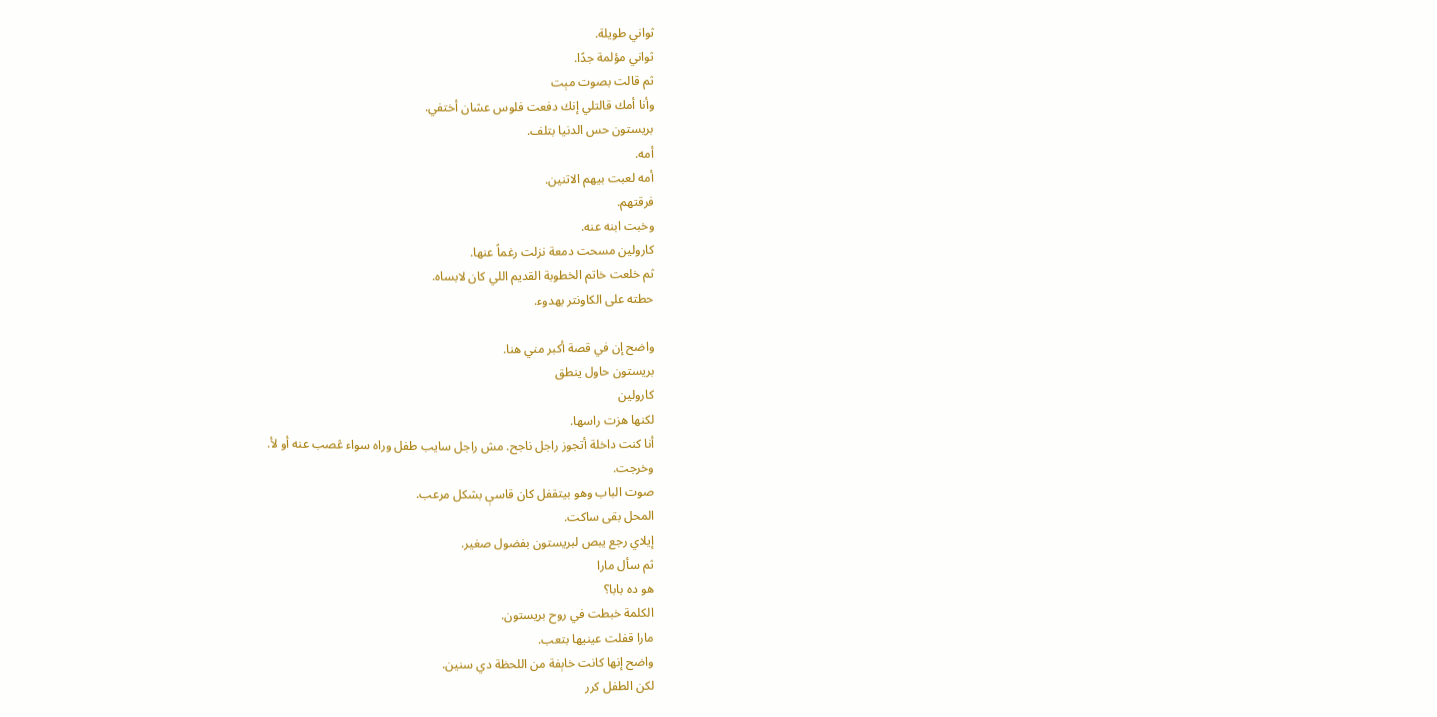ثواني طويلة.
ثواني مؤلمة جدًا.
ثم قالت بصوت مېت
وأنا أمك قالتلي إنك دفعت فلوس عشان أختفي.
بريستون حس الدنيا بتلف.
أمه.
أمه لعبت بيهم الاتنين.
فرقتهم.
وخبت ابنه عنه.
كارولين مسحت دمعة نزلت رغماً عنها.
ثم خلعت خاتم الخطوبة القديم اللي كان لابساه.
حطته على الكاونتر بهدوء.

واضح إن في قصة أكبر مني هنا.
بريستون حاول ينطق
كارولين
لكنها هزت راسها.
أنا كنت داخلة أتجوز راجل ناجح. مش راجل سايب طفل وراه سواء ڠصب عنه أو لأ.
وخرجت.
صوت الباب وهو بيتقفل كان قاسې بشكل مرعب.
المحل بقى ساكت.
إيلاي رجع يبص لبريستون بفضول صغير.
ثم سأل مارا
هو ده بابا؟
الكلمة خبطت في روح بريستون.
مارا قفلت عينيها بتعب.
واضح إنها كانت خاېفة من اللحظة دي سنين.
لكن الطفل كرر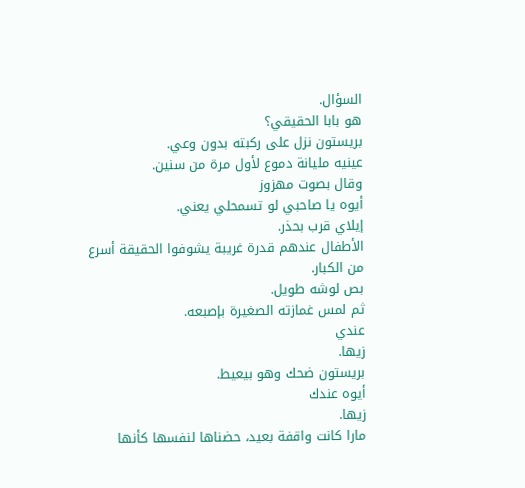السؤال.
هو بابا الحقيقي؟
بريستون نزل على ركبته بدون وعي.
عينيه مليانة دموع لأول مرة من سنين.
وقال بصوت مهزوز
أيوه يا صاحبي لو تسمحلي يعني.
إيلاي قرب بحذر.
الأطفال عندهم قدرة غريبة يشوفوا الحقيقة أسرع من الكبار.
بص لوشه طويل.
ثم لمس غمازته الصغيرة بإصبعه.
عندي
زيها.
بريستون ضحك وهو بيعيط.
أيوه عندك
زيها.
مارا كانت واقفة بعيد، حضناها لنفسها كأنها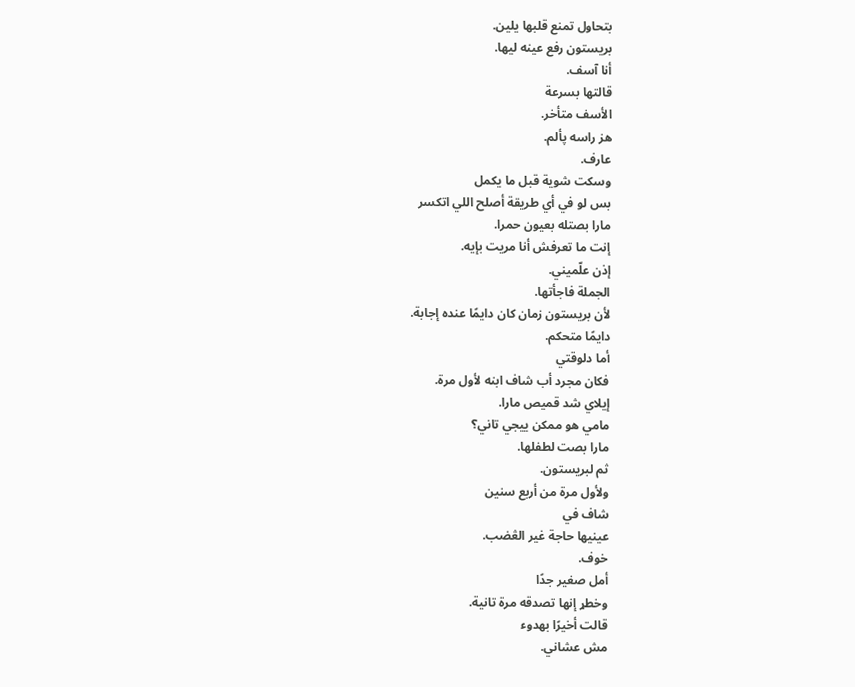بتحاول تمنع قلبها يلين.
بريستون رفع عينه ليها.
أنا آسف.
قالتها بسرعة
الأسف متأخر.
هز راسه پألم.
عارف.
وسكت شوية قبل ما يكمل
بس لو في أي طريقة أصلح اللي اتكسر
مارا بصتله بعيون حمرا.
إنت ما تعرفش أنا مريت بإيه.
إذن علّميني.
الجملة فاجأتها.
لأن بريستون زمان كان دايمًا عنده إجابة.
دايمًا متحكم.
أما دلوقتي
فكان مجرد أب شاف ابنه لأول مرة.
إيلاي شد قميص مارا.
مامي هو ممكن ييجي تاني؟
مارا بصت لطفلها.
ثم لبريستون.
ولأول مرة من أربع سنين
شاف في
عينيها حاجة غير الڠضب.
خوف.
أمل صغير جدًا
وخطړ إنها تصدقه مرة تانية.
قالت أخيرًا بهدوء
مش عشاني.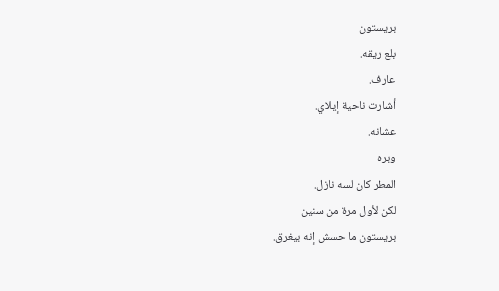بريستون
بلع ريقه.
عارف.
أشارت ناحية إيلاي.
عشانه.
وبره
المطر كان لسه نازل.
لكن لأول مرة من سنين
بريستون ما حسش إنه بيغرق.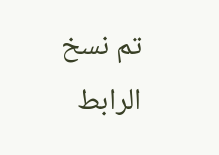تم نسخ الرابط